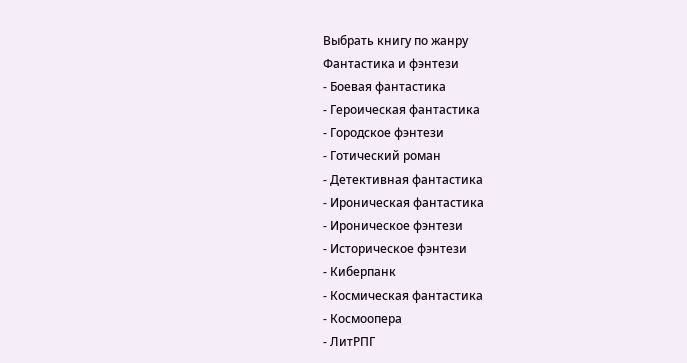Выбрать книгу по жанру
Фантастика и фэнтези
- Боевая фантастика
- Героическая фантастика
- Городское фэнтези
- Готический роман
- Детективная фантастика
- Ироническая фантастика
- Ироническое фэнтези
- Историческое фэнтези
- Киберпанк
- Космическая фантастика
- Космоопера
- ЛитРПГ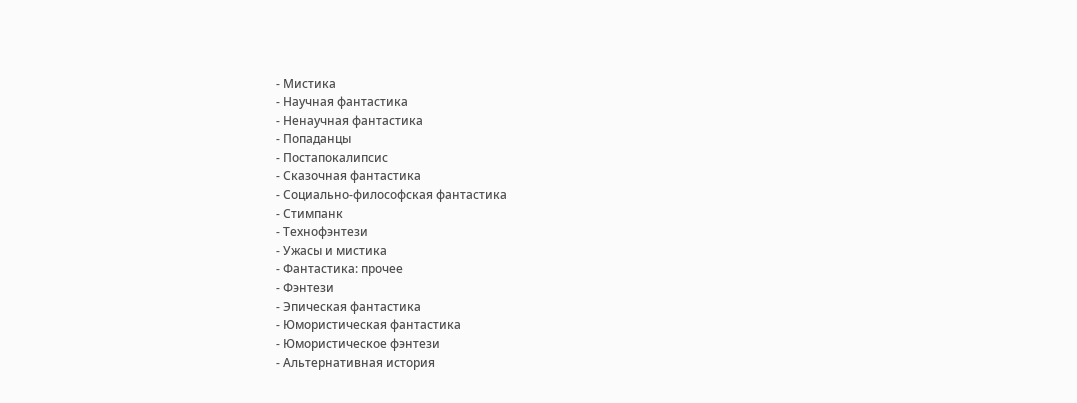- Мистика
- Научная фантастика
- Ненаучная фантастика
- Попаданцы
- Постапокалипсис
- Сказочная фантастика
- Социально-философская фантастика
- Стимпанк
- Технофэнтези
- Ужасы и мистика
- Фантастика: прочее
- Фэнтези
- Эпическая фантастика
- Юмористическая фантастика
- Юмористическое фэнтези
- Альтернативная история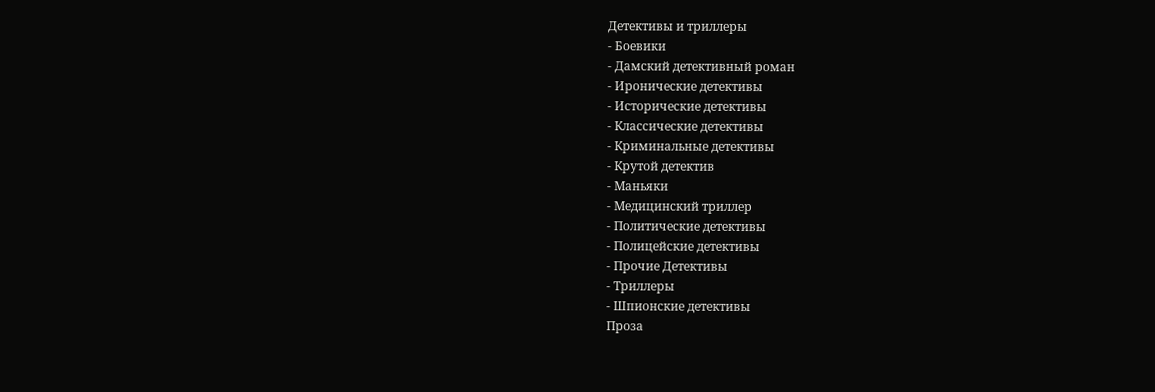Детективы и триллеры
- Боевики
- Дамский детективный роман
- Иронические детективы
- Исторические детективы
- Классические детективы
- Криминальные детективы
- Крутой детектив
- Маньяки
- Медицинский триллер
- Политические детективы
- Полицейские детективы
- Прочие Детективы
- Триллеры
- Шпионские детективы
Проза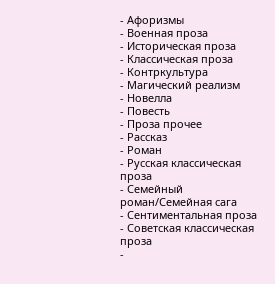- Афоризмы
- Военная проза
- Историческая проза
- Классическая проза
- Контркультура
- Магический реализм
- Новелла
- Повесть
- Проза прочее
- Рассказ
- Роман
- Русская классическая проза
- Семейный роман/Семейная сага
- Сентиментальная проза
- Советская классическая проза
-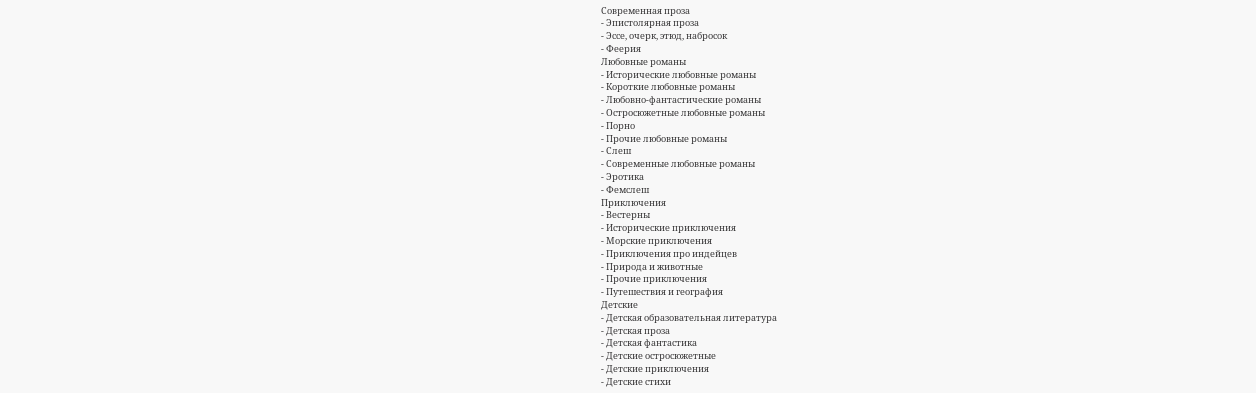Современная проза
- Эпистолярная проза
- Эссе, очерк, этюд, набросок
- Феерия
Любовные романы
- Исторические любовные романы
- Короткие любовные романы
- Любовно-фантастические романы
- Остросюжетные любовные романы
- Порно
- Прочие любовные романы
- Слеш
- Современные любовные романы
- Эротика
- Фемслеш
Приключения
- Вестерны
- Исторические приключения
- Морские приключения
- Приключения про индейцев
- Природа и животные
- Прочие приключения
- Путешествия и география
Детские
- Детская образовательная литература
- Детская проза
- Детская фантастика
- Детские остросюжетные
- Детские приключения
- Детские стихи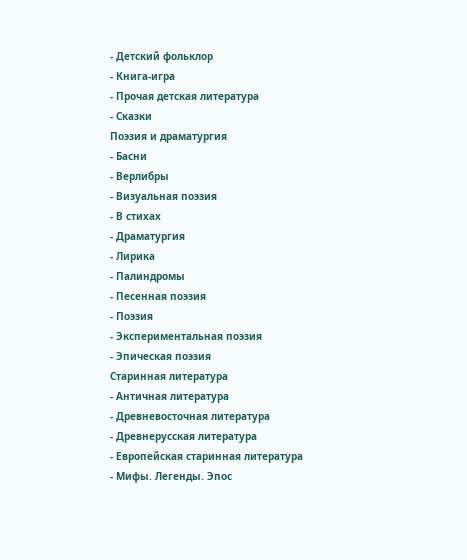- Детский фольклор
- Книга-игра
- Прочая детская литература
- Сказки
Поэзия и драматургия
- Басни
- Верлибры
- Визуальная поэзия
- В стихах
- Драматургия
- Лирика
- Палиндромы
- Песенная поэзия
- Поэзия
- Экспериментальная поэзия
- Эпическая поэзия
Старинная литература
- Античная литература
- Древневосточная литература
- Древнерусская литература
- Европейская старинная литература
- Мифы. Легенды. Эпос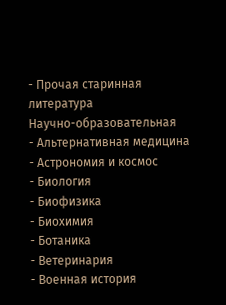- Прочая старинная литература
Научно-образовательная
- Альтернативная медицина
- Астрономия и космос
- Биология
- Биофизика
- Биохимия
- Ботаника
- Ветеринария
- Военная история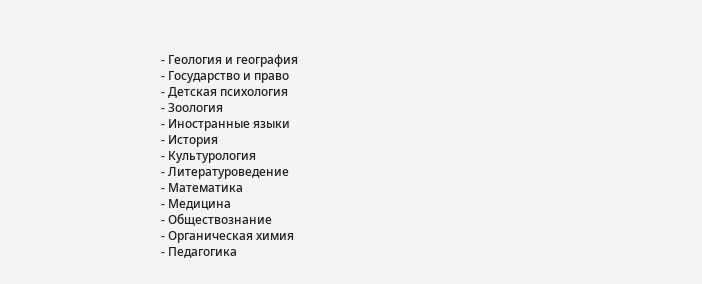- Геология и география
- Государство и право
- Детская психология
- Зоология
- Иностранные языки
- История
- Культурология
- Литературоведение
- Математика
- Медицина
- Обществознание
- Органическая химия
- Педагогика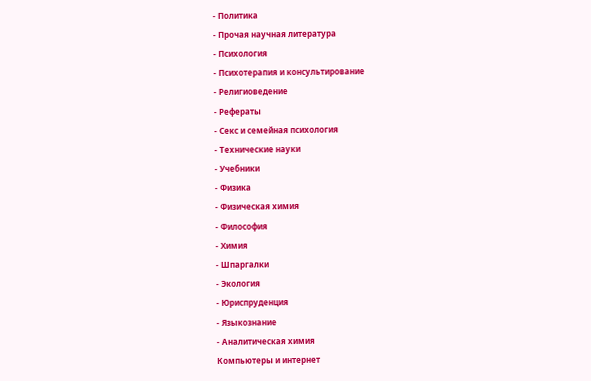- Политика
- Прочая научная литература
- Психология
- Психотерапия и консультирование
- Религиоведение
- Рефераты
- Секс и семейная психология
- Технические науки
- Учебники
- Физика
- Физическая химия
- Философия
- Химия
- Шпаргалки
- Экология
- Юриспруденция
- Языкознание
- Аналитическая химия
Компьютеры и интернет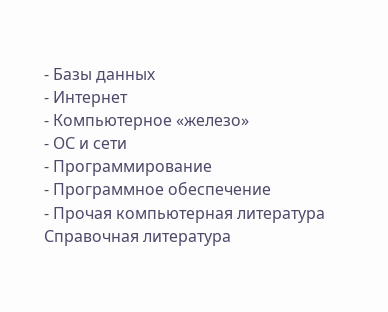- Базы данных
- Интернет
- Компьютерное «железо»
- ОС и сети
- Программирование
- Программное обеспечение
- Прочая компьютерная литература
Справочная литература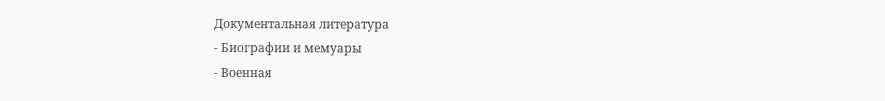Документальная литература
- Биографии и мемуары
- Военная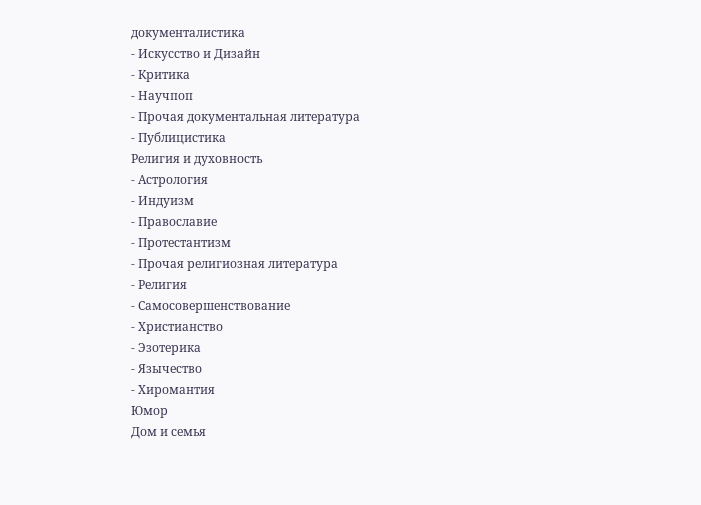документалистика
- Искусство и Дизайн
- Критика
- Научпоп
- Прочая документальная литература
- Публицистика
Религия и духовность
- Астрология
- Индуизм
- Православие
- Протестантизм
- Прочая религиозная литература
- Религия
- Самосовершенствование
- Христианство
- Эзотерика
- Язычество
- Хиромантия
Юмор
Дом и семья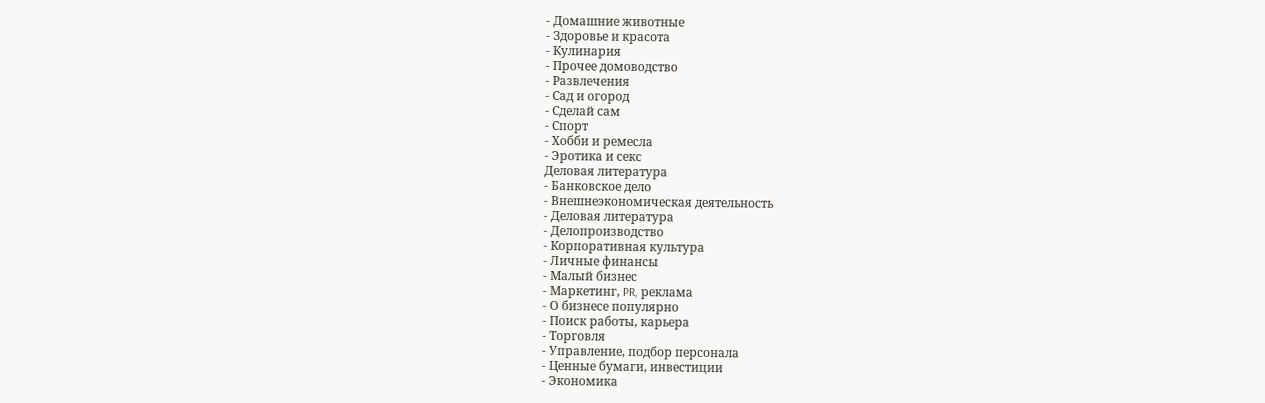- Домашние животные
- Здоровье и красота
- Кулинария
- Прочее домоводство
- Развлечения
- Сад и огород
- Сделай сам
- Спорт
- Хобби и ремесла
- Эротика и секс
Деловая литература
- Банковское дело
- Внешнеэкономическая деятельность
- Деловая литература
- Делопроизводство
- Корпоративная культура
- Личные финансы
- Малый бизнес
- Маркетинг, PR, реклама
- О бизнесе популярно
- Поиск работы, карьера
- Торговля
- Управление, подбор персонала
- Ценные бумаги, инвестиции
- Экономика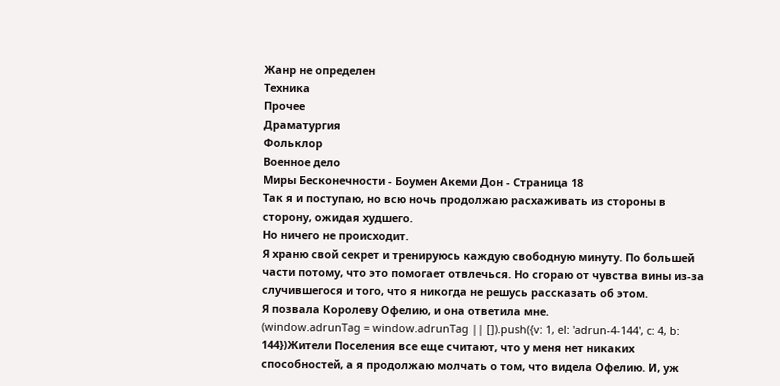Жанр не определен
Техника
Прочее
Драматургия
Фольклор
Военное дело
Миры Бесконечности - Боумен Акеми Дон - Страница 18
Так я и поступаю, но всю ночь продолжаю расхаживать из стороны в сторону, ожидая худшего.
Но ничего не происходит.
Я храню свой секрет и тренируюсь каждую свободную минуту. По большей части потому, что это помогает отвлечься. Но сгораю от чувства вины из-за случившегося и того, что я никогда не решусь рассказать об этом.
Я позвала Королеву Офелию, и она ответила мне.
(window.adrunTag = window.adrunTag || []).push({v: 1, el: 'adrun-4-144', c: 4, b: 144})Жители Поселения все еще считают, что у меня нет никаких способностей, а я продолжаю молчать о том, что видела Офелию. И, уж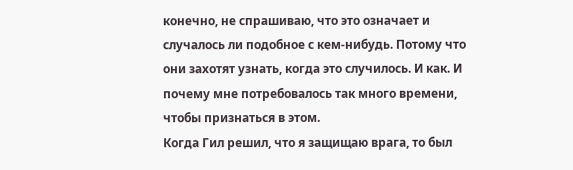конечно, не спрашиваю, что это означает и случалось ли подобное с кем-нибудь. Потому что они захотят узнать, когда это случилось. И как. И почему мне потребовалось так много времени, чтобы признаться в этом.
Когда Гил решил, что я защищаю врага, то был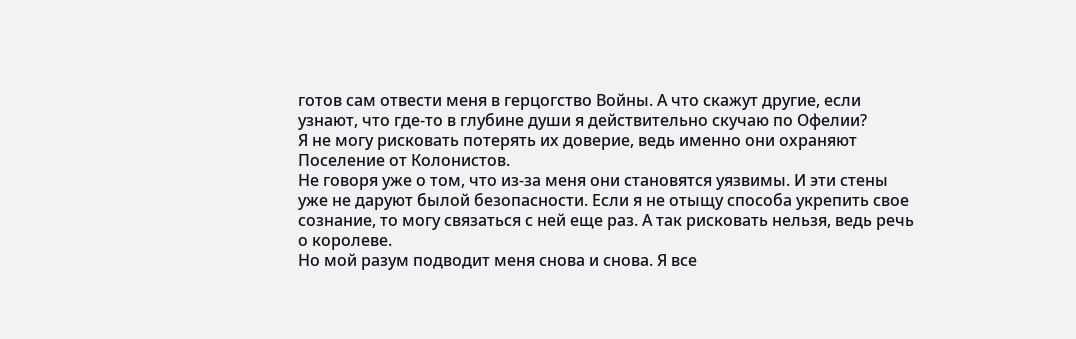готов сам отвести меня в герцогство Войны. А что скажут другие, если узнают, что где-то в глубине души я действительно скучаю по Офелии?
Я не могу рисковать потерять их доверие, ведь именно они охраняют Поселение от Колонистов.
Не говоря уже о том, что из-за меня они становятся уязвимы. И эти стены уже не даруют былой безопасности. Если я не отыщу способа укрепить свое сознание, то могу связаться с ней еще раз. А так рисковать нельзя, ведь речь о королеве.
Но мой разум подводит меня снова и снова. Я все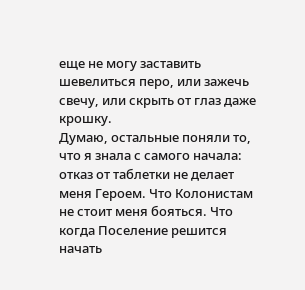еще не могу заставить шевелиться перо, или зажечь свечу, или скрыть от глаз даже крошку.
Думаю, остальные поняли то, что я знала с самого начала: отказ от таблетки не делает меня Героем. Что Колонистам не стоит меня бояться. Что когда Поселение решится начать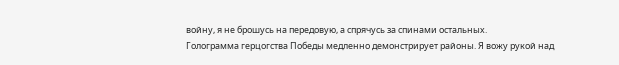войну, я не брошусь на передовую, а спрячусь за спинами остальных.
Голограмма герцогства Победы медленно демонстрирует районы. Я вожу рукой над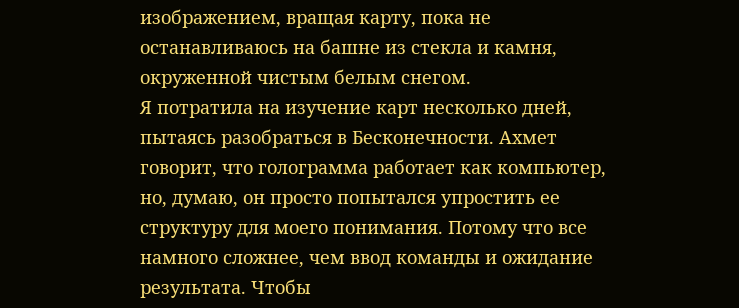изображением, вращая карту, пока не останавливаюсь на башне из стекла и камня, окруженной чистым белым снегом.
Я потратила на изучение карт несколько дней, пытаясь разобраться в Бесконечности. Ахмет говорит, что голограмма работает как компьютер, но, думаю, он просто попытался упростить ее структуру для моего понимания. Потому что все намного сложнее, чем ввод команды и ожидание результата. Чтобы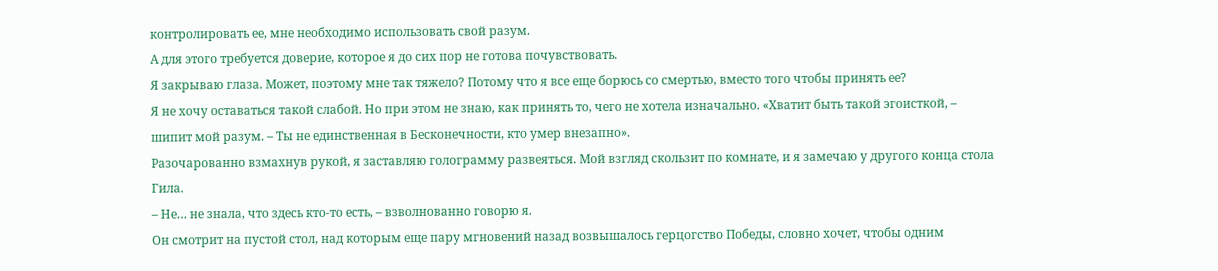контролировать ее, мне необходимо использовать свой разум.
А для этого требуется доверие, которое я до сих пор не готова почувствовать.
Я закрываю глаза. Может, поэтому мне так тяжело? Потому что я все еще борюсь со смертью, вместо того чтобы принять ее?
Я не хочу оставаться такой слабой. Но при этом не знаю, как принять то, чего не хотела изначально. «Хватит быть такой эгоисткой, – шипит мой разум. – Ты не единственная в Бесконечности, кто умер внезапно».
Разочарованно взмахнув рукой, я заставляю голограмму развеяться. Мой взгляд скользит по комнате, и я замечаю у другого конца стола Гила.
– Не… не знала, что здесь кто-то есть, – взволнованно говорю я.
Он смотрит на пустой стол, над которым еще пару мгновений назад возвышалось герцогство Победы, словно хочет, чтобы одним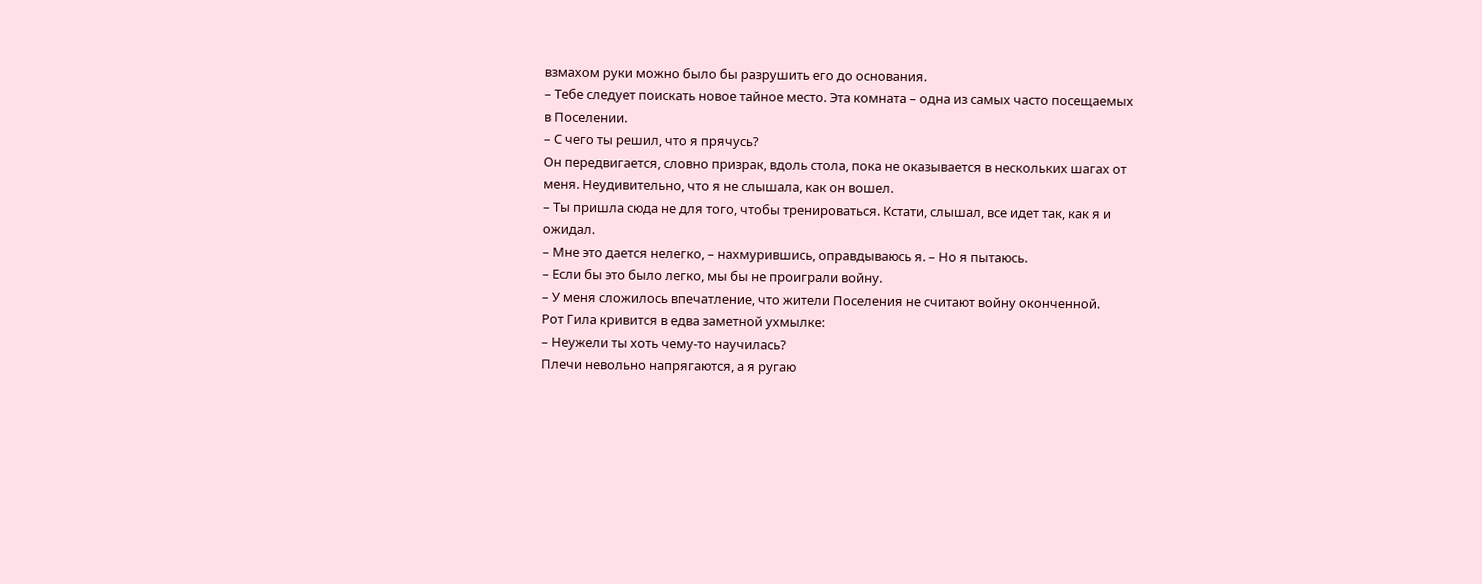взмахом руки можно было бы разрушить его до основания.
– Тебе следует поискать новое тайное место. Эта комната – одна из самых часто посещаемых в Поселении.
– С чего ты решил, что я прячусь?
Он передвигается, словно призрак, вдоль стола, пока не оказывается в нескольких шагах от меня. Неудивительно, что я не слышала, как он вошел.
– Ты пришла сюда не для того, чтобы тренироваться. Кстати, слышал, все идет так, как я и ожидал.
– Мне это дается нелегко, – нахмурившись, оправдываюсь я. – Но я пытаюсь.
– Если бы это было легко, мы бы не проиграли войну.
– У меня сложилось впечатление, что жители Поселения не считают войну оконченной.
Рот Гила кривится в едва заметной ухмылке:
– Неужели ты хоть чему-то научилась?
Плечи невольно напрягаются, а я ругаю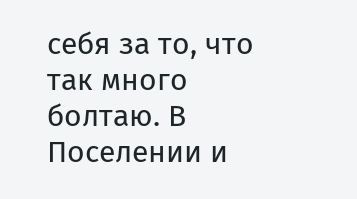себя за то, что так много болтаю. В Поселении и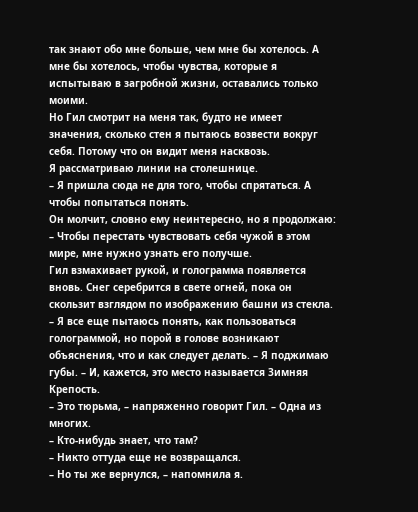так знают обо мне больше, чем мне бы хотелось. А мне бы хотелось, чтобы чувства, которые я испытываю в загробной жизни, оставались только моими.
Но Гил смотрит на меня так, будто не имеет значения, сколько стен я пытаюсь возвести вокруг себя. Потому что он видит меня насквозь.
Я рассматриваю линии на столешнице.
– Я пришла сюда не для того, чтобы спрятаться. А чтобы попытаться понять.
Он молчит, словно ему неинтересно, но я продолжаю:
– Чтобы перестать чувствовать себя чужой в этом мире, мне нужно узнать его получше.
Гил взмахивает рукой, и голограмма появляется вновь. Снег серебрится в свете огней, пока он скользит взглядом по изображению башни из стекла.
– Я все еще пытаюсь понять, как пользоваться голограммой, но порой в голове возникают объяснения, что и как следует делать. – Я поджимаю губы. – И, кажется, это место называется Зимняя Крепость.
– Это тюрьма, – напряженно говорит Гил. – Одна из многих.
– Кто-нибудь знает, что там?
– Никто оттуда еще не возвращался.
– Но ты же вернулся, – напомнила я.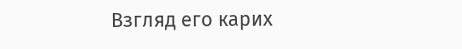Взгляд его карих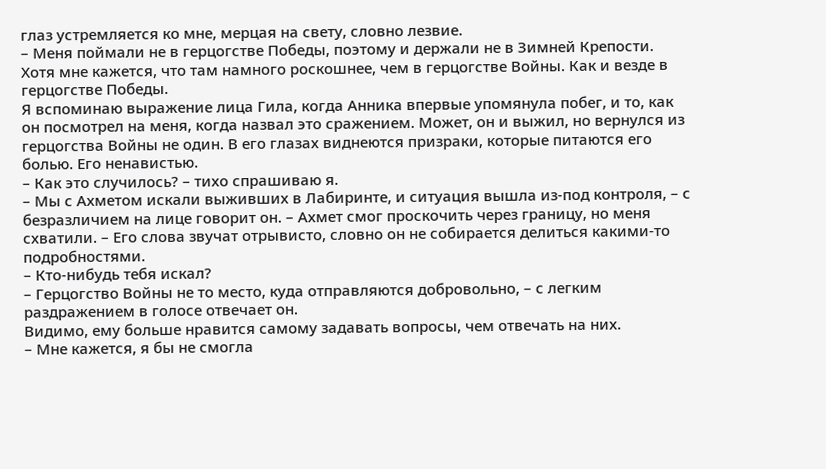глаз устремляется ко мне, мерцая на свету, словно лезвие.
– Меня поймали не в герцогстве Победы, поэтому и держали не в Зимней Крепости. Хотя мне кажется, что там намного роскошнее, чем в герцогстве Войны. Как и везде в герцогстве Победы.
Я вспоминаю выражение лица Гила, когда Анника впервые упомянула побег, и то, как он посмотрел на меня, когда назвал это сражением. Может, он и выжил, но вернулся из герцогства Войны не один. В его глазах виднеются призраки, которые питаются его болью. Его ненавистью.
– Как это случилось? – тихо спрашиваю я.
– Мы с Ахметом искали выживших в Лабиринте, и ситуация вышла из-под контроля, – с безразличием на лице говорит он. – Ахмет смог проскочить через границу, но меня схватили. – Его слова звучат отрывисто, словно он не собирается делиться какими-то подробностями.
– Кто-нибудь тебя искал?
– Герцогство Войны не то место, куда отправляются добровольно, – с легким раздражением в голосе отвечает он.
Видимо, ему больше нравится самому задавать вопросы, чем отвечать на них.
– Мне кажется, я бы не смогла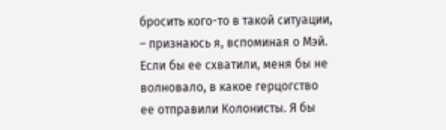бросить кого-то в такой ситуации, – признаюсь я, вспоминая о Мэй.
Если бы ее схватили, меня бы не волновало, в какое герцогство ее отправили Колонисты. Я бы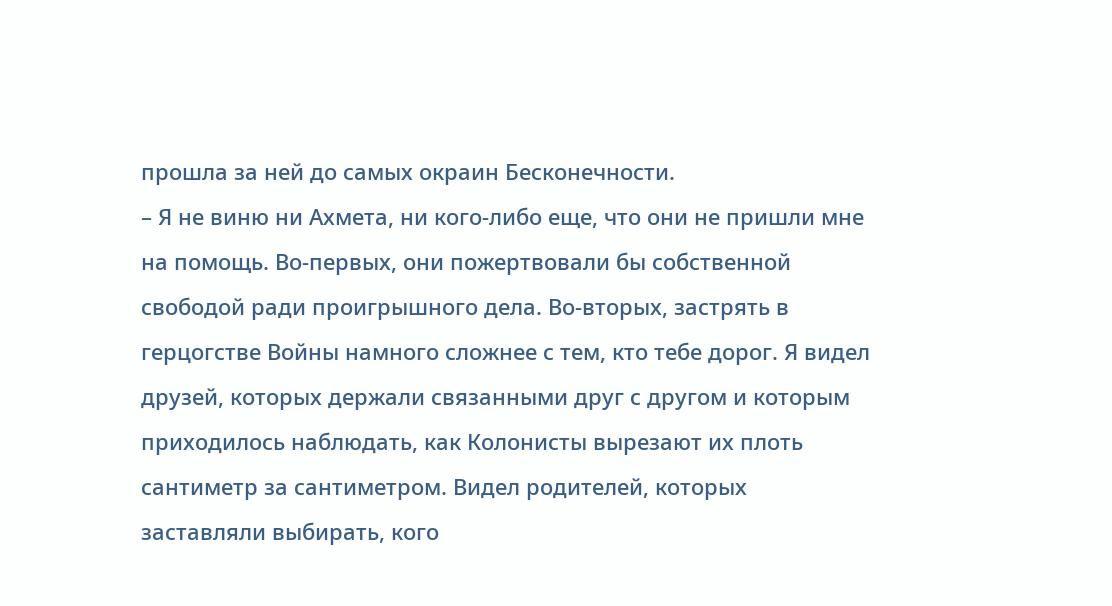прошла за ней до самых окраин Бесконечности.
– Я не виню ни Ахмета, ни кого-либо еще, что они не пришли мне на помощь. Во-первых, они пожертвовали бы собственной свободой ради проигрышного дела. Во-вторых, застрять в герцогстве Войны намного сложнее с тем, кто тебе дорог. Я видел друзей, которых держали связанными друг с другом и которым приходилось наблюдать, как Колонисты вырезают их плоть сантиметр за сантиметром. Видел родителей, которых заставляли выбирать, кого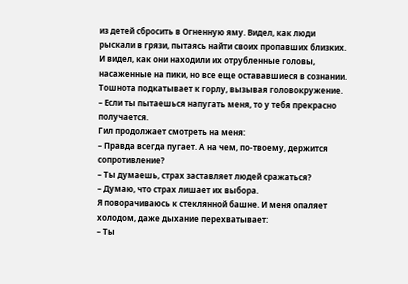из детей сбросить в Огненную яму. Видел, как люди рыскали в грязи, пытаясь найти своих пропавших близких. И видел, как они находили их отрубленные головы, насаженные на пики, но все еще остававшиеся в сознании.
Тошнота подкатывает к горлу, вызывая головокружение.
– Если ты пытаешься напугать меня, то у тебя прекрасно получается.
Гил продолжает смотреть на меня:
– Правда всегда пугает. А на чем, по-твоему, держится сопротивление?
– Ты думаешь, страх заставляет людей сражаться?
– Думаю, что страх лишает их выбора.
Я поворачиваюсь к стеклянной башне. И меня опаляет холодом, даже дыхание перехватывает:
– Ты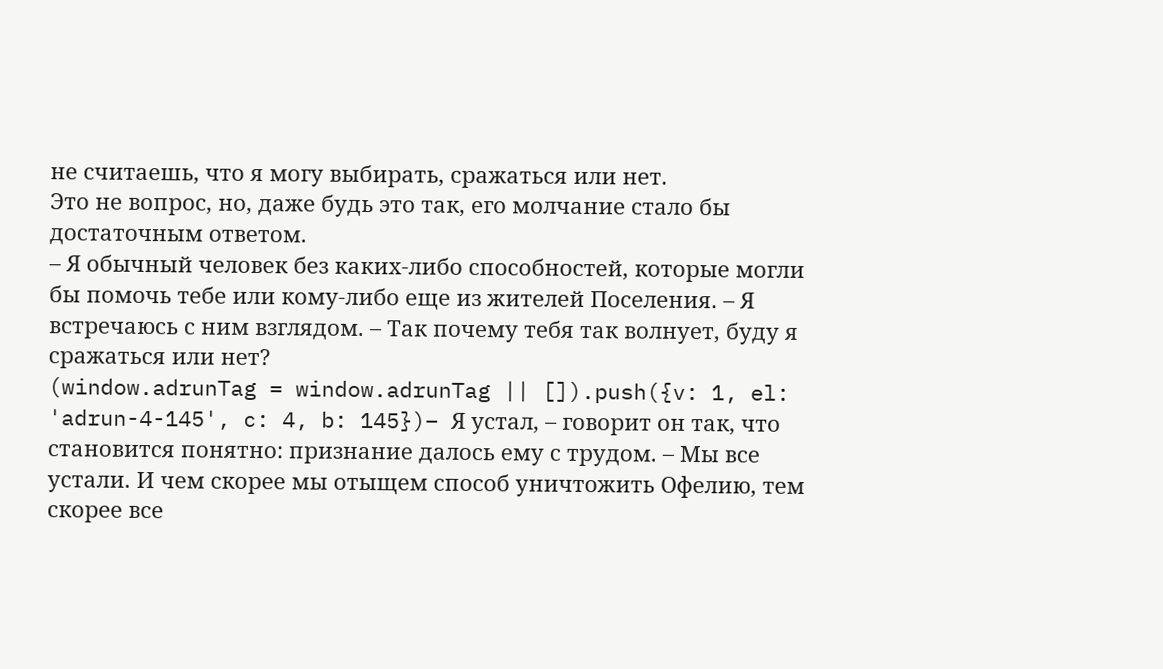не считаешь, что я могу выбирать, сражаться или нет.
Это не вопрос, но, даже будь это так, его молчание стало бы достаточным ответом.
– Я обычный человек без каких-либо способностей, которые могли бы помочь тебе или кому-либо еще из жителей Поселения. – Я встречаюсь с ним взглядом. – Так почему тебя так волнует, буду я сражаться или нет?
(window.adrunTag = window.adrunTag || []).push({v: 1, el: 'adrun-4-145', c: 4, b: 145})– Я устал, – говорит он так, что становится понятно: признание далось ему с трудом. – Мы все устали. И чем скорее мы отыщем способ уничтожить Офелию, тем скорее все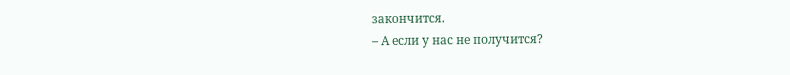закончится.
– А если у нас не получится?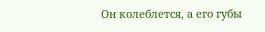Он колеблется, а его губы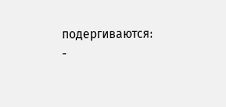подергиваются:
-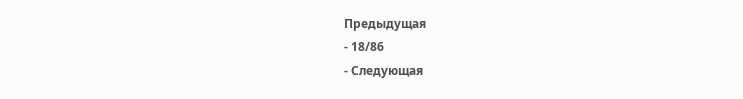Предыдущая
- 18/86
- Следующая